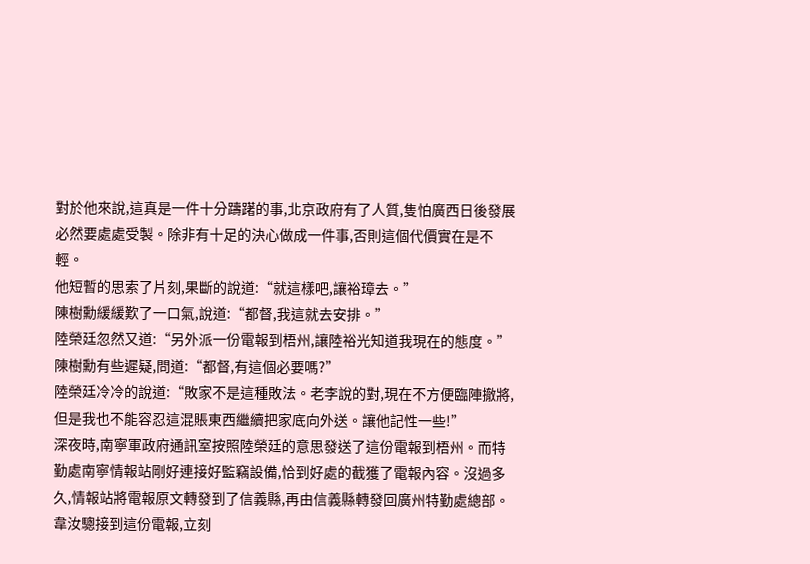對於他來說,這真是一件十分躊躇的事,北京政府有了人質,隻怕廣西日後發展必然要處處受製。除非有十足的決心做成一件事,否則這個代價實在是不輕。
他短暫的思索了片刻,果斷的說道:“就這樣吧,讓裕璋去。”
陳樹勳緩緩歎了一口氣,說道:“都督,我這就去安排。”
陸榮廷忽然又道:“另外派一份電報到梧州,讓陸裕光知道我現在的態度。”
陳樹勳有些遲疑,問道:“都督,有這個必要嗎?”
陸榮廷冷冷的說道:“敗家不是這種敗法。老李說的對,現在不方便臨陣撤將,但是我也不能容忍這混賬東西繼續把家底向外送。讓他記性一些!”
深夜時,南寧軍政府通訊室按照陸榮廷的意思發送了這份電報到梧州。而特勤處南寧情報站剛好連接好監竊設備,恰到好處的截獲了電報內容。沒過多久,情報站將電報原文轉發到了信義縣,再由信義縣轉發回廣州特勤處總部。
韋汝驄接到這份電報,立刻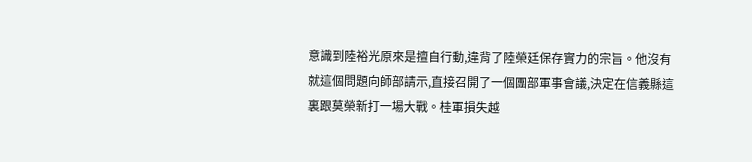意識到陸裕光原來是擅自行動,違背了陸榮廷保存實力的宗旨。他沒有就這個問題向師部請示,直接召開了一個團部軍事會議,決定在信義縣這裏跟莫榮新打一場大戰。桂軍損失越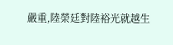嚴重,陸榮廷對陸裕光就越生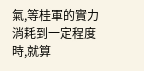氣,等桂軍的實力消耗到一定程度時,就算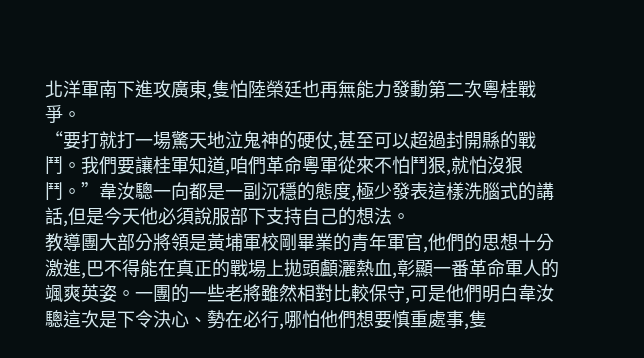北洋軍南下進攻廣東,隻怕陸榮廷也再無能力發動第二次粵桂戰爭。
“要打就打一場驚天地泣鬼神的硬仗,甚至可以超過封開縣的戰鬥。我們要讓桂軍知道,咱們革命粵軍從來不怕鬥狠,就怕沒狠鬥。”韋汝驄一向都是一副沉穩的態度,極少發表這樣洗腦式的講話,但是今天他必須說服部下支持自己的想法。
教導團大部分將領是黃埔軍校剛畢業的青年軍官,他們的思想十分激進,巴不得能在真正的戰場上拋頭顱灑熱血,彰顯一番革命軍人的颯爽英姿。一團的一些老將雖然相對比較保守,可是他們明白韋汝驄這次是下令決心、勢在必行,哪怕他們想要慎重處事,隻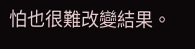怕也很難改變結果。